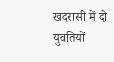खदरासी में दो युवतियों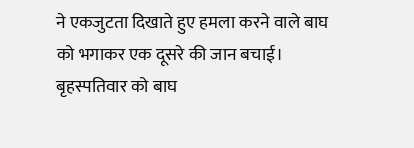ने एकजुटता दिखाते हुए हमला करने वाले बाघ को भगाकर एक दूसरे की जान बचाई।
बृहस्पतिवार को बाघ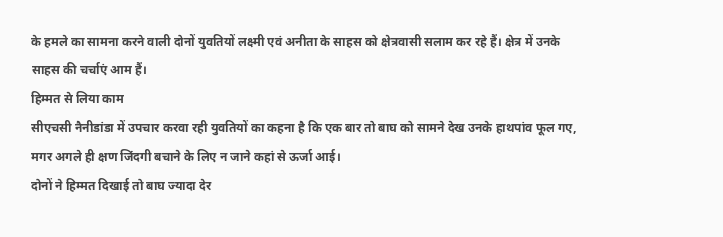के हमले का सामना करने वाली दोनों युवतियों लक्ष्मी एवं अनीता के साहस को क्षेत्रवासी सलाम कर रहे हैं। क्षेत्र में उनके साहस की चर्चाएं आम हैं।
हिम्मत से लिया काम
सीएचसी नैनीडांडा में उपचार करवा रही युवतियों का कहना है कि एक बार तो बाघ को सामने देख उनके हाथपांव फूल गए, मगर अगले ही क्षण जिंदगी बचाने के लिए न जाने कहां से ऊर्जा आई।
दोनों ने हिम्मत दिखाई तो बाघ ज्यादा देर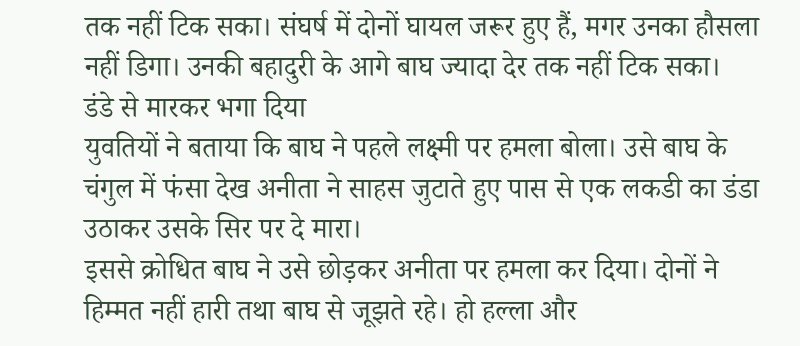तक नहीं टिक सका। संघर्ष में दोनों घायल जरूर हुए हैं, मगर उनका हौसला नहीं डिगा। उनकी बहादुरी के आगे बाघ ज्यादा देर तक नहीं टिक सका।
डंडे से मारकर भगा दिया
युवतियों ने बताया कि बाघ ने पहले लक्ष्मी पर हमला बोला। उसे बाघ के चंगुल में फंसा देख अनीता ने साहस जुटाते हुए पास से एक लकडी का डंडा उठाकर उसके सिर पर दे मारा।
इससे क्रोधित बाघ ने उसे छोड़कर अनीता पर हमला कर दिया। दोनों ने हिम्मत नहीं हारी तथा बाघ से जूझते रहे। हो हल्ला और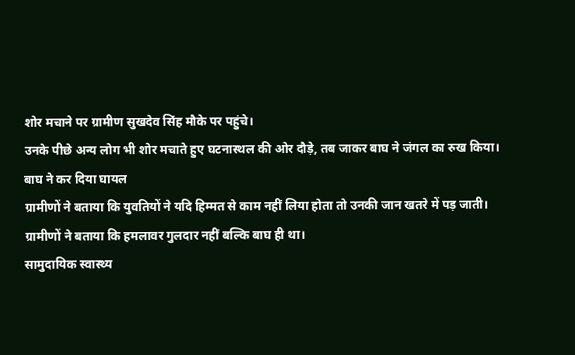शोर मचाने पर ग्रामीण सुखदेव सिंह मौके पर पहुंचे।
उनके पीछे अन्य लोग भी शोर मचाते हुए घटनास्थल की ओर दौड़े, तब जाकर बाघ ने जंगल का रुख किया।
बाघ ने कर दिया घायल
ग्रामीणों ने बताया कि युवतियों ने यदि हिम्मत से काम नहीं लिया होता तो उनकी जान खतरे में पड़ जाती। ग्रामीणों ने बताया कि हमलावर गुलदार नहीं बल्कि बाघ ही था।
सामुदायिक स्वास्थ्य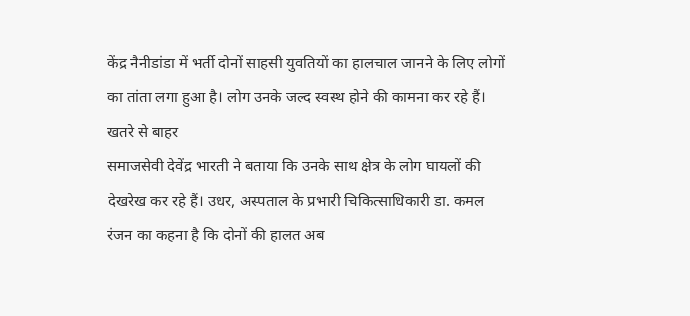केंद्र नैनीडांडा में भर्ती दोनों साहसी युवतियों का हालचाल जानने के लिए लोगों का तांता लगा हुआ है। लोग उनके जल्द स्वस्थ होने की कामना कर रहे हैं।
खतरे से बाहर
समाजसेवी देवेंद्र भारती ने बताया कि उनके साथ क्षेत्र के लोग घायलों की देखरेख कर रहे हैं। उधर, अस्पताल के प्रभारी चिकित्साधिकारी डा. कमल रंजन का कहना है कि दोनों की हालत अब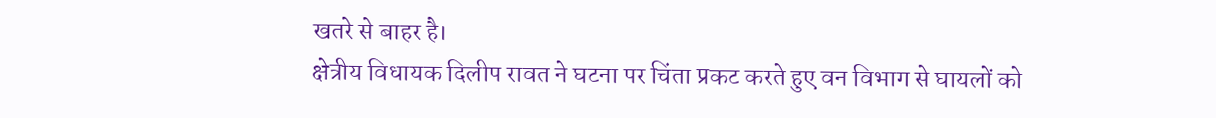खतरे से बाहर है।
क्षेत्रीय विधायक दिलीप रावत ने घटना पर चिंता प्रकट करते हुए वन विभाग से घायलों को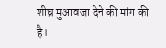शीघ्र मुआवजा देने की मांग की है।